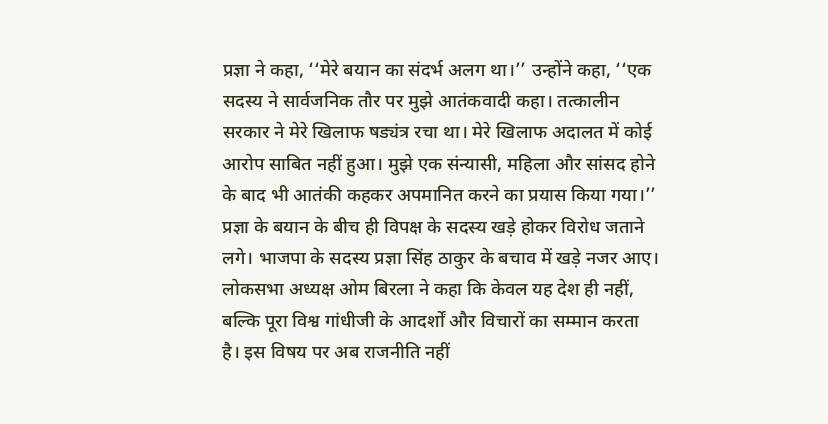प्रज्ञा ने कहा, ‘‘मेरे बयान का संदर्भ अलग था।’’ उन्होंने कहा, ‘‘एक सदस्य ने सार्वजनिक तौर पर मुझे आतंकवादी कहा। तत्कालीन सरकार ने मेरे खिलाफ षड्यंत्र रचा था। मेरे खिलाफ अदालत में कोई आरोप साबित नहीं हुआ। मुझे एक संन्यासी, महिला और सांसद होने के बाद भी आतंकी कहकर अपमानित करने का प्रयास किया गया।’’ प्रज्ञा के बयान के बीच ही विपक्ष के सदस्य खड़े होकर विरोध जताने लगे। भाजपा के सदस्य प्रज्ञा सिंह ठाकुर के बचाव में खड़े नजर आए। लोकसभा अध्यक्ष ओम बिरला ने कहा कि केवल यह देश ही नहीं, बल्कि पूरा विश्व गांधीजी के आदर्शों और विचारों का सम्मान करता है। इस विषय पर अब राजनीति नहीं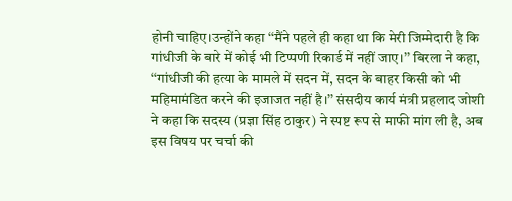होनी चाहिए।उन्होंने कहा ‘‘मैंने पहले ही कहा था कि मेरी जिम्मेदारी है कि गांधीजी के बारे में कोई भी टिप्पणी रिकार्ड में नहीं जाए।’’ बिरला ने कहा, ‘‘गांधीजी की हत्या के मामले में सदन में, सदन के बाहर किसी को भी महिमामंडित करने की इजाजत नहीं है।’’ संसदीय कार्य मंत्री प्रहलाद जोशी ने कहा कि सदस्य (प्रज्ञा सिंह ठाकुर) ने स्पष्ट रूप से माफी मांग ली है, अब इस विषय पर चर्चा की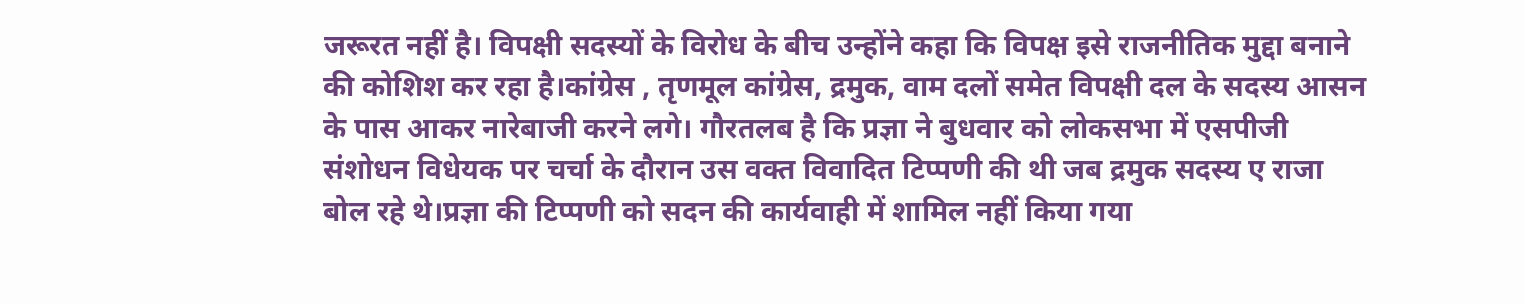जरूरत नहीं है। विपक्षी सदस्यों के विरोध के बीच उन्होंने कहा कि विपक्ष इसे राजनीतिक मुद्दा बनाने की कोशिश कर रहा है।कांग्रेस , तृणमूल कांग्रेस, द्रमुक, वाम दलों समेत विपक्षी दल के सदस्य आसन के पास आकर नारेबाजी करने लगे। गौरतलब है कि प्रज्ञा ने बुधवार को लोकसभा में एसपीजी संशोधन विधेयक पर चर्चा के दौरान उस वक्त विवादित टिप्पणी की थी जब द्रमुक सदस्य ए राजा बोल रहे थे।प्रज्ञा की टिप्पणी को सदन की कार्यवाही में शामिल नहीं किया गया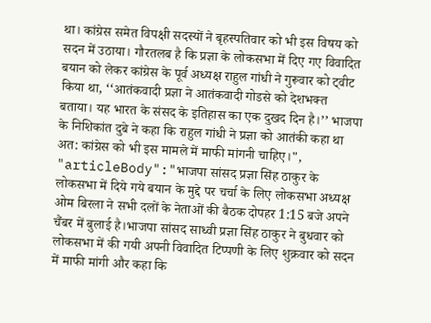था। कांग्रेस समेत विपक्षी सदस्यों ने बृहस्पतिवार को भी इस विषय को सदन में उठाया। गौरतलब है कि प्रज्ञा के लोकसभा में दिए गए विवादित बयान को लेकर कांग्रेस के पूर्व अध्यक्ष राहुल गांधी ने गुरूवार को ट्वीट किया था, ‘‘आतंकवादी प्रज्ञा ने आतंकवादी गोडसे को देशभक्त बताया। यह भारत के संसद के इतिहास का एक दुखद दिन है।’’ भाजपा के निशिकांत दुबे ने कहा कि राहुल गांधी ने प्रज्ञा को आतंकी कहा था अत: कांग्रेस को भी इस मामले में माफी मांगनी चाहिए।", "articleBody":"भाजपा सांसद प्रज्ञा सिंह ठाकुर के लोकसभा में दिये गये बयान के मुद्दे पर चर्चा के लिए लोकसभा अध्यक्ष ओम बिरला ने सभी दलों के नेताओं की बैठक दोपहर 1:15 बजे अपने चैंबर में बुलाई है।भाजपा सांसद साध्वी प्रज्ञा सिंह ठाकुर ने बुधवार को लोकसभा में की गयी अपनी विवादित टिप्पणी के लिए शुक्रवार को सदन में माफी मांगी और कहा कि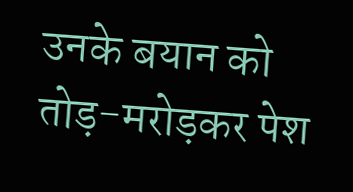उनके बयान को तोड़-मरोड़कर पेश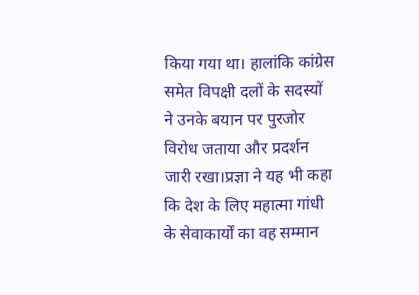किया गया था। हालांकि कांग्रेस समेत विपक्षी दलों के सदस्यों ने उनके बयान पर पुरजोर विरोध जताया और प्रदर्शन जारी रखा।प्रज्ञा ने यह भी कहा कि देश के लिए महात्मा गांधी के सेवाकार्यों का वह सम्मान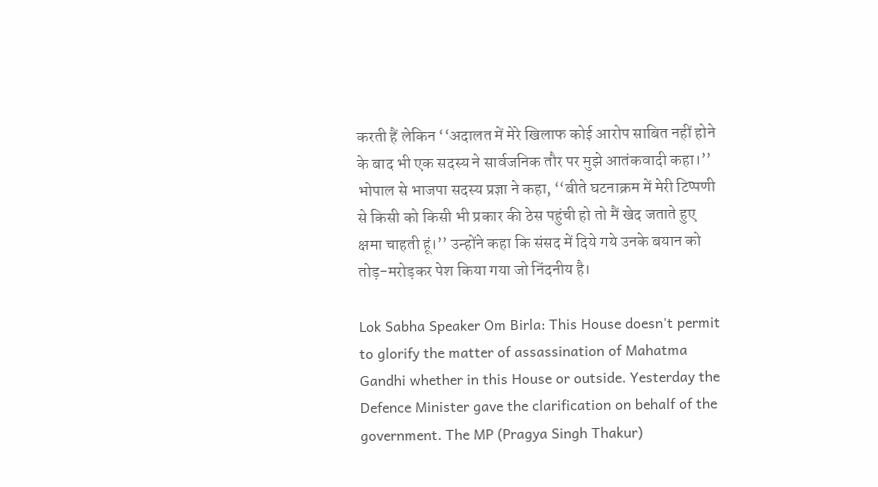करती हैं लेकिन ‘‘अदालत में मेरे खिलाफ कोई आरोप साबित नहीं होने के बाद भी एक सदस्य ने सार्वजनिक तौर पर मुझे आतंकवादी कहा।’’ भोपाल से भाजपा सदस्य प्रज्ञा ने कहा, ‘‘बीते घटनाक्रम में मेरी टिप्पणी से किसी को किसी भी प्रकार की ठेस पहुंची हो तो मैं खेद जताते हुए क्षमा चाहती हूं।’’ उन्होंने कहा कि संसद में दिये गये उनके बयान को तोड़-मरोड़कर पेश किया गया जो निंदनीय है।

Lok Sabha Speaker Om Birla: This House doesn't permit to glorify the matter of assassination of Mahatma Gandhi whether in this House or outside. Yesterday the Defence Minister gave the clarification on behalf of the government. The MP (Pragya Singh Thakur)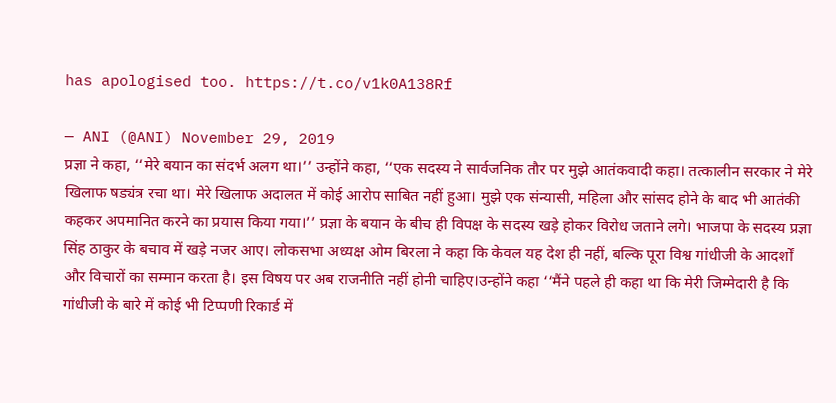has apologised too. https://t.co/v1k0A138Rf

— ANI (@ANI) November 29, 2019
प्रज्ञा ने कहा, ‘‘मेरे बयान का संदर्भ अलग था।’’ उन्होंने कहा, ‘‘एक सदस्य ने सार्वजनिक तौर पर मुझे आतंकवादी कहा। तत्कालीन सरकार ने मेरे खिलाफ षड्यंत्र रचा था। मेरे खिलाफ अदालत में कोई आरोप साबित नहीं हुआ। मुझे एक संन्यासी, महिला और सांसद होने के बाद भी आतंकी कहकर अपमानित करने का प्रयास किया गया।’’ प्रज्ञा के बयान के बीच ही विपक्ष के सदस्य खड़े होकर विरोध जताने लगे। भाजपा के सदस्य प्रज्ञा सिंह ठाकुर के बचाव में खड़े नजर आए। लोकसभा अध्यक्ष ओम बिरला ने कहा कि केवल यह देश ही नहीं, बल्कि पूरा विश्व गांधीजी के आदर्शों और विचारों का सम्मान करता है। इस विषय पर अब राजनीति नहीं होनी चाहिए।उन्होंने कहा ‘‘मैंने पहले ही कहा था कि मेरी जिम्मेदारी है कि गांधीजी के बारे में कोई भी टिप्पणी रिकार्ड में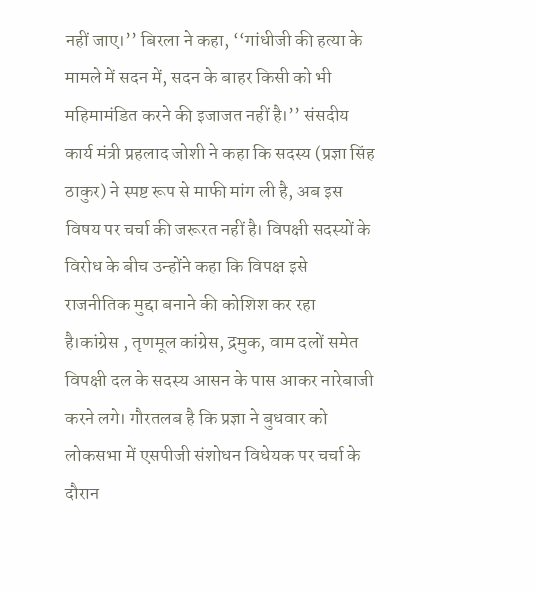नहीं जाए।’’ बिरला ने कहा, ‘‘गांधीजी की हत्या के मामले में सदन में, सदन के बाहर किसी को भी महिमामंडित करने की इजाजत नहीं है।’’ संसदीय कार्य मंत्री प्रहलाद जोशी ने कहा कि सदस्य (प्रज्ञा सिंह ठाकुर) ने स्पष्ट रूप से माफी मांग ली है, अब इस विषय पर चर्चा की जरूरत नहीं है। विपक्षी सदस्यों के विरोध के बीच उन्होंने कहा कि विपक्ष इसे राजनीतिक मुद्दा बनाने की कोशिश कर रहा है।कांग्रेस , तृणमूल कांग्रेस, द्रमुक, वाम दलों समेत विपक्षी दल के सदस्य आसन के पास आकर नारेबाजी करने लगे। गौरतलब है कि प्रज्ञा ने बुधवार को लोकसभा में एसपीजी संशोधन विधेयक पर चर्चा के दौरान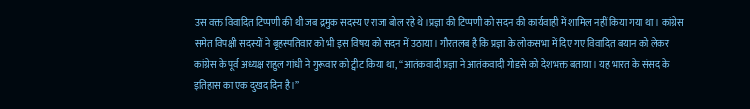उस वक्त विवादित टिप्पणी की थी जब द्रमुक सदस्य ए राजा बोल रहे थे।प्रज्ञा की टिप्पणी को सदन की कार्यवाही में शामिल नहीं किया गया था। कांग्रेस समेत विपक्षी सदस्यों ने बृहस्पतिवार को भी इस विषय को सदन में उठाया। गौरतलब है कि प्रज्ञा के लोकसभा में दिए गए विवादित बयान को लेकर कांग्रेस के पूर्व अध्यक्ष राहुल गांधी ने गुरूवार को ट्वीट किया था, ‘‘आतंकवादी प्रज्ञा ने आतंकवादी गोडसे को देशभक्त बताया। यह भारत के संसद के इतिहास का एक दुखद दिन है।’’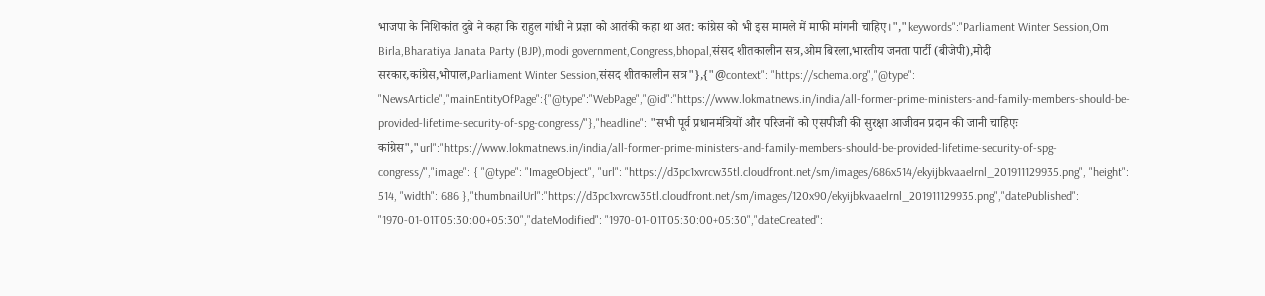भाजपा के निशिकांत दुबे ने कहा कि राहुल गांधी ने प्रज्ञा को आतंकी कहा था अत: कांग्रेस को भी इस मामले में माफी मांगनी चाहिए।","keywords":"Parliament Winter Session,Om Birla,Bharatiya Janata Party (BJP),modi government,Congress,bhopal,संसद शीतकालीन सत्र,ओम बिरला,भारतीय जनता पार्टी (बीजेपी),मोदी सरकार,कांग्रेस,भोपाल,Parliament Winter Session,संसद शीतकालीन सत्र"},{"@context": "https://schema.org","@type": "NewsArticle","mainEntityOfPage":{"@type":"WebPage","@id":"https://www.lokmatnews.in/india/all-former-prime-ministers-and-family-members-should-be-provided-lifetime-security-of-spg-congress/"},"headline": "सभी पूर्व प्रधानमंत्रियों और परिजनों को एसपीजी की सुरक्षा आजीवन प्रदान की जानी चाहिएः कांग्रेस","url":"https://www.lokmatnews.in/india/all-former-prime-ministers-and-family-members-should-be-provided-lifetime-security-of-spg-congress/","image": { "@type": "ImageObject", "url": "https://d3pc1xvrcw35tl.cloudfront.net/sm/images/686x514/ekyijbkvaaelrnl_201911129935.png", "height": 514, "width": 686 },"thumbnailUrl":"https://d3pc1xvrcw35tl.cloudfront.net/sm/images/120x90/ekyijbkvaaelrnl_201911129935.png","datePublished": "1970-01-01T05:30:00+05:30","dateModified": "1970-01-01T05:30:00+05:30","dateCreated":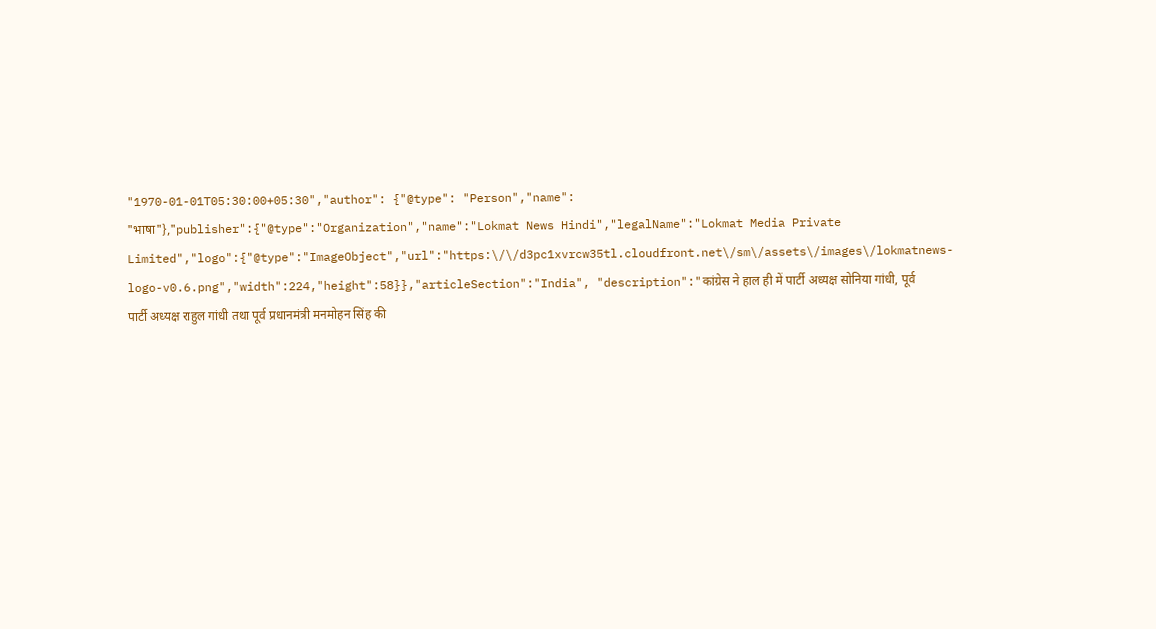"1970-01-01T05:30:00+05:30","author": {"@type": "Person","name": "भाषा"},"publisher":{"@type":"Organization","name":"Lokmat News Hindi","legalName":"Lokmat Media Private Limited","logo":{"@type":"ImageObject","url":"https:\/\/d3pc1xvrcw35tl.cloudfront.net\/sm\/assets\/images\/lokmatnews-logo-v0.6.png","width":224,"height":58}},"articleSection":"India", "description":"कांग्रेस ने हाल ही में पार्टी अध्यक्ष सोनिया गांधी, पूर्व पार्टी अध्यक्ष राहुल गांधी तथा पूर्व प्रधानमंत्री मनमोहन सिंह की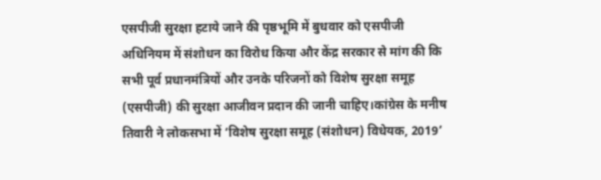एसपीजी सुरक्षा हटाये जाने की पृष्ठभूमि में बुधवार को एसपीजी अधिनियम में संशोधन का विरोध किया और केंद्र सरकार से मांग की कि सभी पूर्व प्रधानमंत्रियों और उनके परिजनों को विशेष सुरक्षा समूह (एसपीजी) की सुरक्षा आजीवन प्रदान की जानी चाहिए।कांग्रेस के मनीष तिवारी ने लोकसभा में ‘विशेष सुरक्षा समूह (संशोधन) विधेयक, 2019’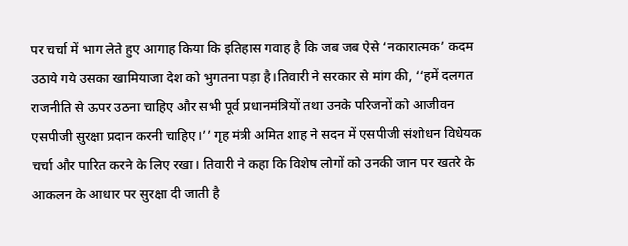पर चर्चा में भाग लेते हुए आगाह किया कि इतिहास गवाह है कि जब जब ऐसे ‘नकारात्मक’ कदम उठाये गये उसका खामियाजा देश को भुगतना पड़ा है।तिवारी ने सरकार से मांग की, ‘‘हमें दलगत राजनीति से ऊपर उठना चाहिए और सभी पूर्व प्रधानमंत्रियों तथा उनके परिजनों को आजीवन एसपीजी सुरक्षा प्रदान करनी चाहिए।’’ गृह मंत्री अमित शाह ने सदन में एसपीजी संशोधन विधेयक चर्चा और पारित करने के लिए रखा। तिवारी ने कहा कि विशेष लोगों को उनकी जान पर खतरे के आकलन के आधार पर सुरक्षा दी जाती है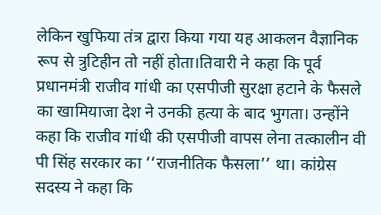लेकिन खुफिया तंत्र द्वारा किया गया यह आकलन वैज्ञानिक रूप से त्रुटिहीन तो नहीं होता।तिवारी ने कहा कि पूर्व प्रधानमंत्री राजीव गांधी का एसपीजी सुरक्षा हटाने के फैसले का खामियाजा देश ने उनकी हत्या के बाद भुगता। उन्होंने कहा कि राजीव गांधी की एसपीजी वापस लेना तत्कालीन वी पी सिंह सरकार का ‘‘राजनीतिक फैसला’’ था। कांग्रेस सदस्य ने कहा कि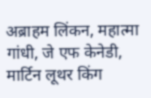अब्राहम लिंकन, महात्मा गांधी, जे एफ केनेडी, मार्टिन लूथर किंग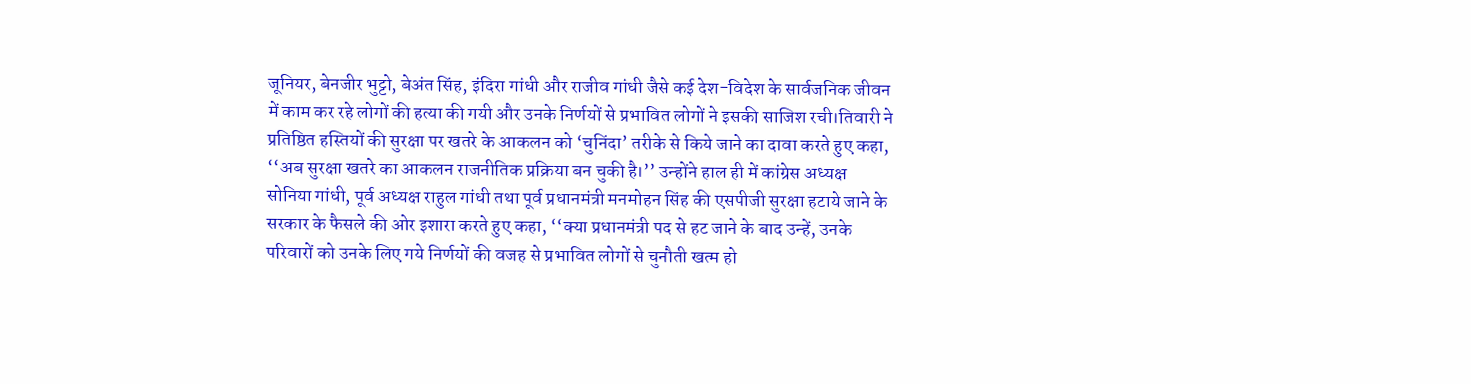जूनियर, बेनजीर भुट्टो, बेअंत सिंह, इंदिरा गांधी और राजीव गांधी जैसे कई देश-विदेश के सार्वजनिक जीवन में काम कर रहे लोगों की हत्या की गयी और उनके निर्णयों से प्रभावित लोगों ने इसकी साजिश रची।तिवारी ने प्रतिष्ठित हस्तियों की सुरक्षा पर खतरे के आकलन को ‘चुनिंदा’ तरीके से किये जाने का दावा करते हुए कहा, ‘‘अब सुरक्षा खतरे का आकलन राजनीतिक प्रक्रिया बन चुकी है।’’ उन्होंने हाल ही में कांग्रेस अध्यक्ष सोनिया गांधी, पूर्व अध्यक्ष राहुल गांधी तथा पूर्व प्रधानमंत्री मनमोहन सिंह की एसपीजी सुरक्षा हटाये जाने के सरकार के फैसले की ओर इशारा करते हुए कहा, ‘‘क्या प्रधानमंत्री पद से हट जाने के बाद उन्हें, उनके परिवारों को उनके लिए गये निर्णयों की वजह से प्रभावित लोगों से चुनौती खत्म हो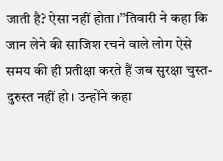जाती है? ऐसा नहीं होता।’’तिवारी ने कहा कि जान लेने की साजिश रचने वाले लोग ऐसे समय की ही प्रतीक्षा करते हैं जब सुरक्षा चुस्त-दुरुस्त नहीं हो। उन्होंने कहा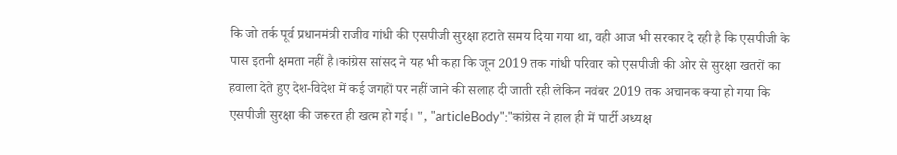कि जो तर्क पूर्व प्रधानमंत्री राजीव गांधी की एसपीजी सुरक्षा हटाते समय दिया गया था, वही आज भी सरकार दे रही है कि एसपीजी के पास इतनी क्षमता नहीं है।कांग्रेस सांसद ने यह भी कहा कि जून 2019 तक गांधी परिवार को एसपीजी की ओर से सुरक्षा खतरों का हवाला देते हुए देश-विदेश में कई जगहों पर नहीं जाने की सलाह दी जाती रही लेकिन नवंबर 2019 तक अचानक क्या हो गया कि एसपीजी सुरक्षा की जरूरत ही खत्म हो गई। ", "articleBody":"कांग्रेस ने हाल ही में पार्टी अध्यक्ष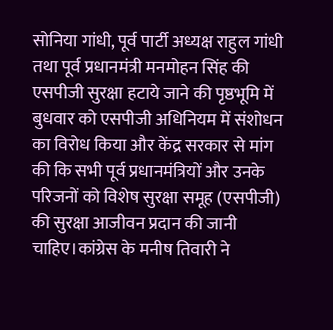सोनिया गांधी, पूर्व पार्टी अध्यक्ष राहुल गांधी तथा पूर्व प्रधानमंत्री मनमोहन सिंह की एसपीजी सुरक्षा हटाये जाने की पृष्ठभूमि में बुधवार को एसपीजी अधिनियम में संशोधन का विरोध किया और केंद्र सरकार से मांग की कि सभी पूर्व प्रधानमंत्रियों और उनके परिजनों को विशेष सुरक्षा समूह (एसपीजी) की सुरक्षा आजीवन प्रदान की जानी चाहिए।कांग्रेस के मनीष तिवारी ने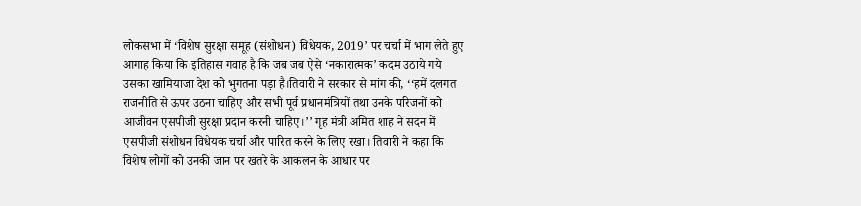लोकसभा में ‘विशेष सुरक्षा समूह (संशोधन) विधेयक, 2019’ पर चर्चा में भाग लेते हुए आगाह किया कि इतिहास गवाह है कि जब जब ऐसे ‘नकारात्मक’ कदम उठाये गये उसका खामियाजा देश को भुगतना पड़ा है।तिवारी ने सरकार से मांग की, ‘‘हमें दलगत राजनीति से ऊपर उठना चाहिए और सभी पूर्व प्रधानमंत्रियों तथा उनके परिजनों को आजीवन एसपीजी सुरक्षा प्रदान करनी चाहिए।’’ गृह मंत्री अमित शाह ने सदन में एसपीजी संशोधन विधेयक चर्चा और पारित करने के लिए रखा। तिवारी ने कहा कि विशेष लोगों को उनकी जान पर खतरे के आकलन के आधार पर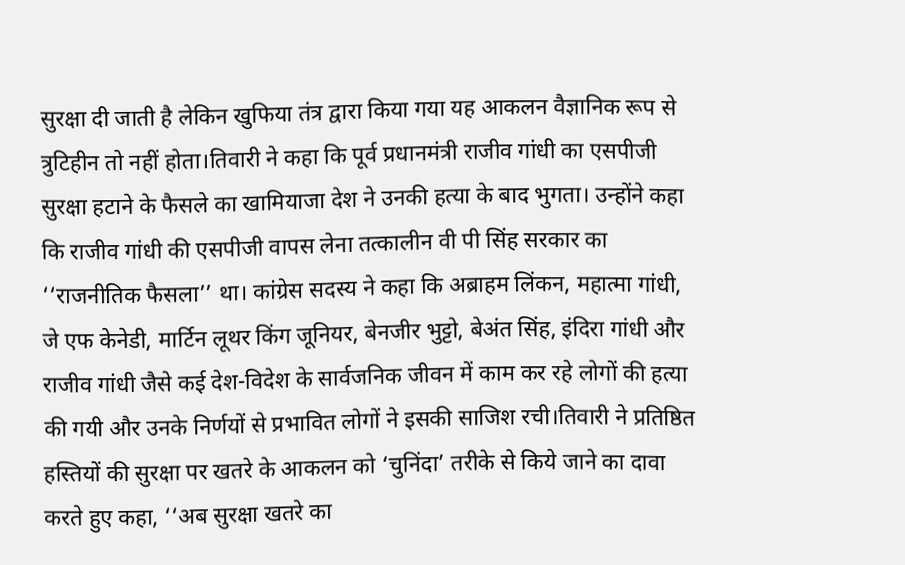सुरक्षा दी जाती है लेकिन खुफिया तंत्र द्वारा किया गया यह आकलन वैज्ञानिक रूप से त्रुटिहीन तो नहीं होता।तिवारी ने कहा कि पूर्व प्रधानमंत्री राजीव गांधी का एसपीजी सुरक्षा हटाने के फैसले का खामियाजा देश ने उनकी हत्या के बाद भुगता। उन्होंने कहा कि राजीव गांधी की एसपीजी वापस लेना तत्कालीन वी पी सिंह सरकार का ‘‘राजनीतिक फैसला’’ था। कांग्रेस सदस्य ने कहा कि अब्राहम लिंकन, महात्मा गांधी, जे एफ केनेडी, मार्टिन लूथर किंग जूनियर, बेनजीर भुट्टो, बेअंत सिंह, इंदिरा गांधी और राजीव गांधी जैसे कई देश-विदेश के सार्वजनिक जीवन में काम कर रहे लोगों की हत्या की गयी और उनके निर्णयों से प्रभावित लोगों ने इसकी साजिश रची।तिवारी ने प्रतिष्ठित हस्तियों की सुरक्षा पर खतरे के आकलन को ‘चुनिंदा’ तरीके से किये जाने का दावा करते हुए कहा, ‘‘अब सुरक्षा खतरे का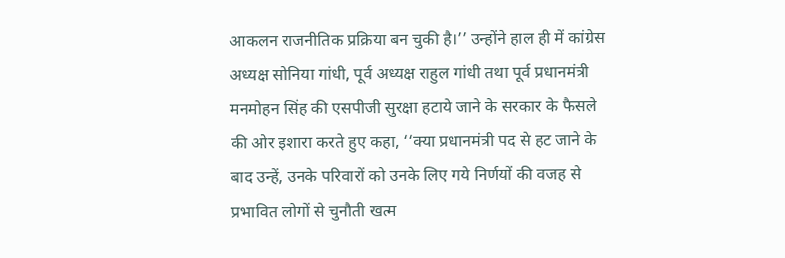आकलन राजनीतिक प्रक्रिया बन चुकी है।’’ उन्होंने हाल ही में कांग्रेस अध्यक्ष सोनिया गांधी, पूर्व अध्यक्ष राहुल गांधी तथा पूर्व प्रधानमंत्री मनमोहन सिंह की एसपीजी सुरक्षा हटाये जाने के सरकार के फैसले की ओर इशारा करते हुए कहा, ‘‘क्या प्रधानमंत्री पद से हट जाने के बाद उन्हें, उनके परिवारों को उनके लिए गये निर्णयों की वजह से प्रभावित लोगों से चुनौती खत्म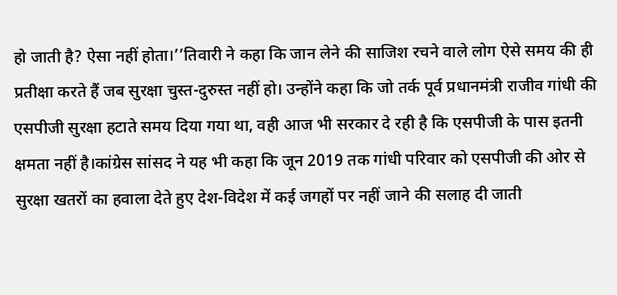हो जाती है? ऐसा नहीं होता।’’तिवारी ने कहा कि जान लेने की साजिश रचने वाले लोग ऐसे समय की ही प्रतीक्षा करते हैं जब सुरक्षा चुस्त-दुरुस्त नहीं हो। उन्होंने कहा कि जो तर्क पूर्व प्रधानमंत्री राजीव गांधी की एसपीजी सुरक्षा हटाते समय दिया गया था, वही आज भी सरकार दे रही है कि एसपीजी के पास इतनी क्षमता नहीं है।कांग्रेस सांसद ने यह भी कहा कि जून 2019 तक गांधी परिवार को एसपीजी की ओर से सुरक्षा खतरों का हवाला देते हुए देश-विदेश में कई जगहों पर नहीं जाने की सलाह दी जाती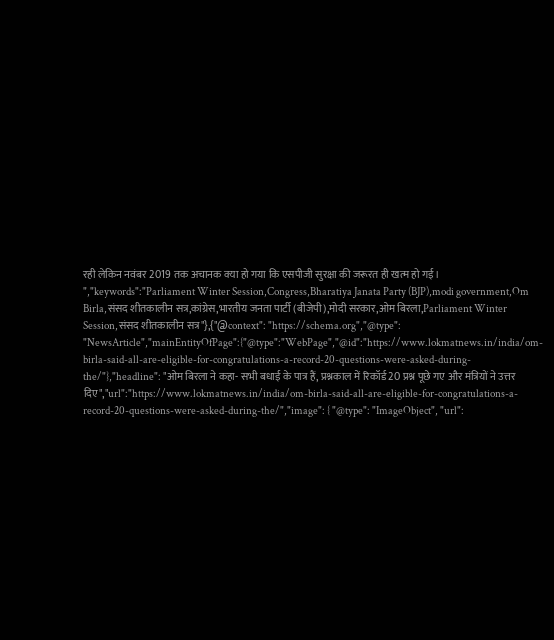रही लेकिन नवंबर 2019 तक अचानक क्या हो गया कि एसपीजी सुरक्षा की जरूरत ही खत्म हो गई। ","keywords":"Parliament Winter Session,Congress,Bharatiya Janata Party (BJP),modi government,Om Birla,संसद शीतकालीन सत्र,कांग्रेस,भारतीय जनता पार्टी (बीजेपी),मोदी सरकार,ओम बिरला,Parliament Winter Session,संसद शीतकालीन सत्र"},{"@context": "https://schema.org","@type": "NewsArticle","mainEntityOfPage":{"@type":"WebPage","@id":"https://www.lokmatnews.in/india/om-birla-said-all-are-eligible-for-congratulations-a-record-20-questions-were-asked-during-the/"},"headline": "ओम बिरला ने कहा- सभी बधाई के पात्र हैं, प्रश्नकाल में रिकॉर्ड 20 प्रश्न पूछे गए और मंत्रियों ने उत्तर दिए","url":"https://www.lokmatnews.in/india/om-birla-said-all-are-eligible-for-congratulations-a-record-20-questions-were-asked-during-the/","image": { "@type": "ImageObject", "url":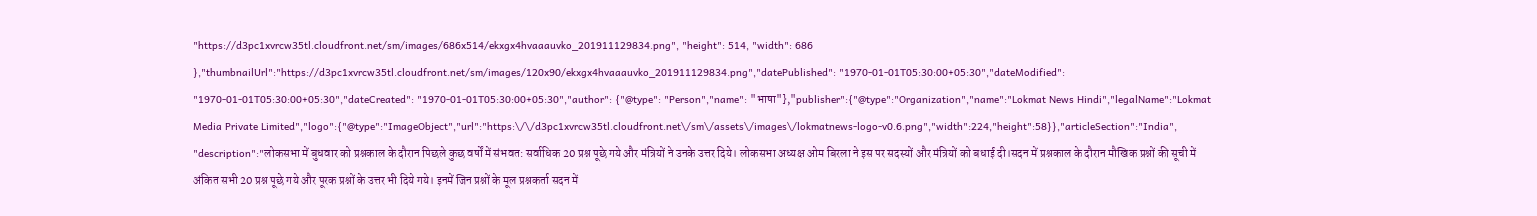"https://d3pc1xvrcw35tl.cloudfront.net/sm/images/686x514/ekxgx4hvaaauvko_201911129834.png", "height": 514, "width": 686 },"thumbnailUrl":"https://d3pc1xvrcw35tl.cloudfront.net/sm/images/120x90/ekxgx4hvaaauvko_201911129834.png","datePublished": "1970-01-01T05:30:00+05:30","dateModified": "1970-01-01T05:30:00+05:30","dateCreated": "1970-01-01T05:30:00+05:30","author": {"@type": "Person","name": "भाषा"},"publisher":{"@type":"Organization","name":"Lokmat News Hindi","legalName":"Lokmat Media Private Limited","logo":{"@type":"ImageObject","url":"https:\/\/d3pc1xvrcw35tl.cloudfront.net\/sm\/assets\/images\/lokmatnews-logo-v0.6.png","width":224,"height":58}},"articleSection":"India", "description":"लोकसभा में बुधवार को प्रश्नकाल के दौरान पिछले कुछ वर्षों में संभवत: सर्वाधिक 20 प्रश्न पूछे गये और मंत्रियों ने उनके उत्तर दिये। लोकसभा अध्यक्ष ओम बिरला ने इस पर सदस्यों और मंत्रियों को बधाई दी।सदन में प्रश्नकाल के दौरान मौखिक प्रश्नों की सूची में अंकित सभी 20 प्रश्न पूछे गये और पूरक प्रश्नों के उत्तर भी दिये गये। इनमें जिन प्रश्नों के मूल प्रश्नकर्ता सदन में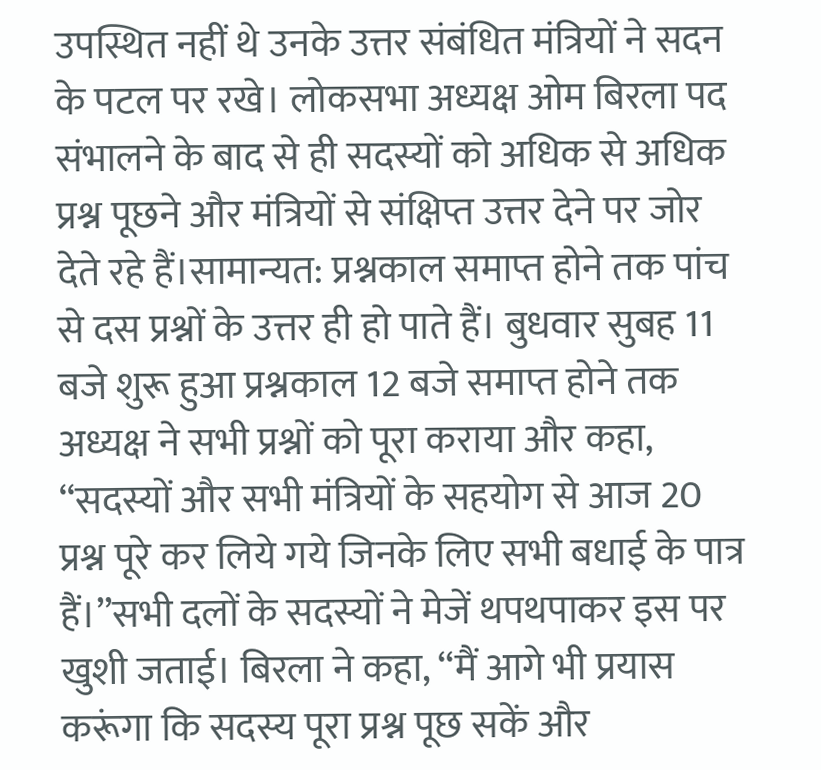उपस्थित नहीं थे उनके उत्तर संबंधित मंत्रियों ने सदन के पटल पर रखे। लोकसभा अध्यक्ष ओम बिरला पद संभालने के बाद से ही सदस्यों को अधिक से अधिक प्रश्न पूछने और मंत्रियों से संक्षिप्त उत्तर देने पर जोर देते रहे हैं।सामान्यत: प्रश्नकाल समाप्त होने तक पांच से दस प्रश्नों के उत्तर ही हो पाते हैं। बुधवार सुबह 11 बजे शुरू हुआ प्रश्नकाल 12 बजे समाप्त होने तक अध्यक्ष ने सभी प्रश्नों को पूरा कराया और कहा, ‘‘सदस्यों और सभी मंत्रियों के सहयोग से आज 20 प्रश्न पूरे कर लिये गये जिनके लिए सभी बधाई के पात्र हैं।’’सभी दलों के सदस्यों ने मेजें थपथपाकर इस पर खुशी जताई। बिरला ने कहा, ‘‘मैं आगे भी प्रयास करूंगा कि सदस्य पूरा प्रश्न पूछ सकें और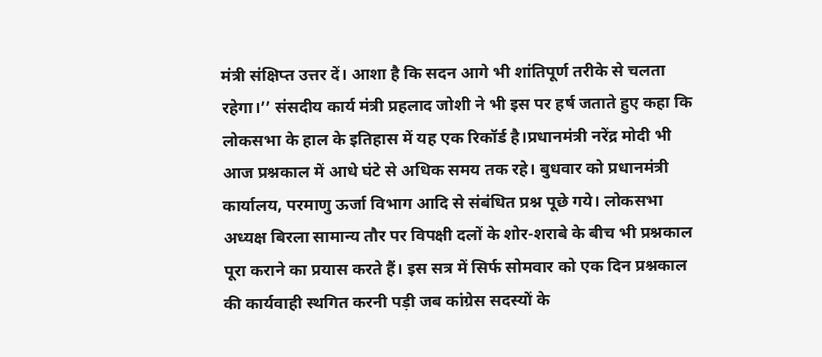मंत्री संक्षिप्त उत्तर दें। आशा है कि सदन आगे भी शांतिपूर्ण तरीके से चलता रहेगा।’’ संसदीय कार्य मंत्री प्रहलाद जोशी ने भी इस पर हर्ष जताते हुए कहा कि लोकसभा के हाल के इतिहास में यह एक रिकॉर्ड है।प्रधानमंत्री नरेंद्र मोदी भी आज प्रश्नकाल में आधे घंटे से अधिक समय तक रहे। बुधवार को प्रधानमंत्री कार्यालय, परमाणु ऊर्जा विभाग आदि से संबंधित प्रश्न पूछे गये। लोकसभा अध्यक्ष बिरला सामान्य तौर पर विपक्षी दलों के शोर-शराबे के बीच भी प्रश्नकाल पूरा कराने का प्रयास करते हैं। इस सत्र में सिर्फ सोमवार को एक दिन प्रश्नकाल की कार्यवाही स्थगित करनी पड़ी जब कांग्रेस सदस्यों के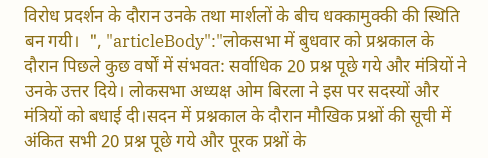विरोध प्रदर्शन के दौरान उनके तथा मार्शलों के बीच धक्कामुक्की की स्थिति बन गयी।  ", "articleBody":"लोकसभा में बुधवार को प्रश्नकाल के दौरान पिछले कुछ वर्षों में संभवत: सर्वाधिक 20 प्रश्न पूछे गये और मंत्रियों ने उनके उत्तर दिये। लोकसभा अध्यक्ष ओम बिरला ने इस पर सदस्यों और मंत्रियों को बधाई दी।सदन में प्रश्नकाल के दौरान मौखिक प्रश्नों की सूची में अंकित सभी 20 प्रश्न पूछे गये और पूरक प्रश्नों के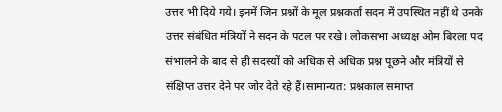उत्तर भी दिये गये। इनमें जिन प्रश्नों के मूल प्रश्नकर्ता सदन में उपस्थित नहीं थे उनके उत्तर संबंधित मंत्रियों ने सदन के पटल पर रखे। लोकसभा अध्यक्ष ओम बिरला पद संभालने के बाद से ही सदस्यों को अधिक से अधिक प्रश्न पूछने और मंत्रियों से संक्षिप्त उत्तर देने पर जोर देते रहे हैं।सामान्यत: प्रश्नकाल समाप्त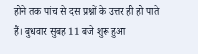होने तक पांच से दस प्रश्नों के उत्तर ही हो पाते हैं। बुधवार सुबह 11 बजे शुरू हुआ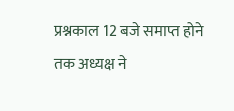प्रश्नकाल 12 बजे समाप्त होने तक अध्यक्ष ने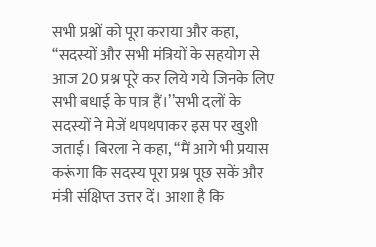सभी प्रश्नों को पूरा कराया और कहा, ‘‘सदस्यों और सभी मंत्रियों के सहयोग से आज 20 प्रश्न पूरे कर लिये गये जिनके लिए सभी बधाई के पात्र हैं।’’सभी दलों के सदस्यों ने मेजें थपथपाकर इस पर खुशी जताई। बिरला ने कहा, ‘‘मैं आगे भी प्रयास करूंगा कि सदस्य पूरा प्रश्न पूछ सकें और मंत्री संक्षिप्त उत्तर दें। आशा है कि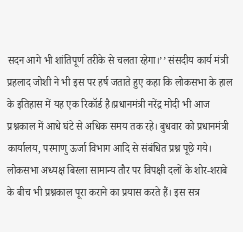सदन आगे भी शांतिपूर्ण तरीके से चलता रहेगा।’’ संसदीय कार्य मंत्री प्रहलाद जोशी ने भी इस पर हर्ष जताते हुए कहा कि लोकसभा के हाल के इतिहास में यह एक रिकॉर्ड है।प्रधानमंत्री नरेंद्र मोदी भी आज प्रश्नकाल में आधे घंटे से अधिक समय तक रहे। बुधवार को प्रधानमंत्री कार्यालय, परमाणु ऊर्जा विभाग आदि से संबंधित प्रश्न पूछे गये। लोकसभा अध्यक्ष बिरला सामान्य तौर पर विपक्षी दलों के शोर-शराबे के बीच भी प्रश्नकाल पूरा कराने का प्रयास करते हैं। इस सत्र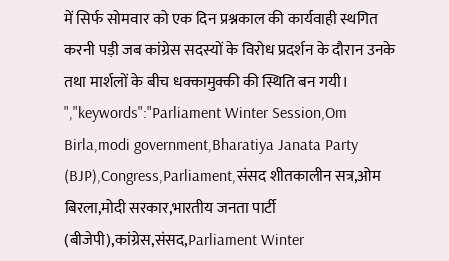में सिर्फ सोमवार को एक दिन प्रश्नकाल की कार्यवाही स्थगित करनी पड़ी जब कांग्रेस सदस्यों के विरोध प्रदर्शन के दौरान उनके तथा मार्शलों के बीच धक्कामुक्की की स्थिति बन गयी।  ","keywords":"Parliament Winter Session,Om Birla,modi government,Bharatiya Janata Party (BJP),Congress,Parliament,संसद शीतकालीन सत्र,ओम बिरला,मोदी सरकार,भारतीय जनता पार्टी (बीजेपी),कांग्रेस,संसद,Parliament Winter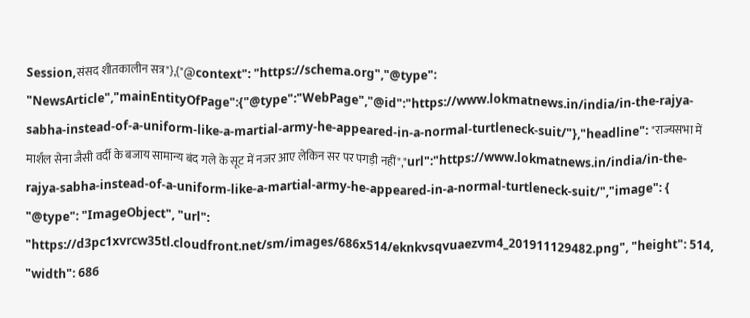Session,संसद शीतकालीन सत्र"},{"@context": "https://schema.org","@type": "NewsArticle","mainEntityOfPage":{"@type":"WebPage","@id":"https://www.lokmatnews.in/india/in-the-rajya-sabha-instead-of-a-uniform-like-a-martial-army-he-appeared-in-a-normal-turtleneck-suit/"},"headline": "राज्यसभा में मार्शल सेना जैसी वर्दी के बजाय सामान्य बंद गले के सूट में नजर आए लेकिन सर पर पगड़ी नहीं","url":"https://www.lokmatnews.in/india/in-the-rajya-sabha-instead-of-a-uniform-like-a-martial-army-he-appeared-in-a-normal-turtleneck-suit/","image": { "@type": "ImageObject", "url": "https://d3pc1xvrcw35tl.cloudfront.net/sm/images/686x514/eknkvsqvuaezvm4_201911129482.png", "height": 514, "width": 686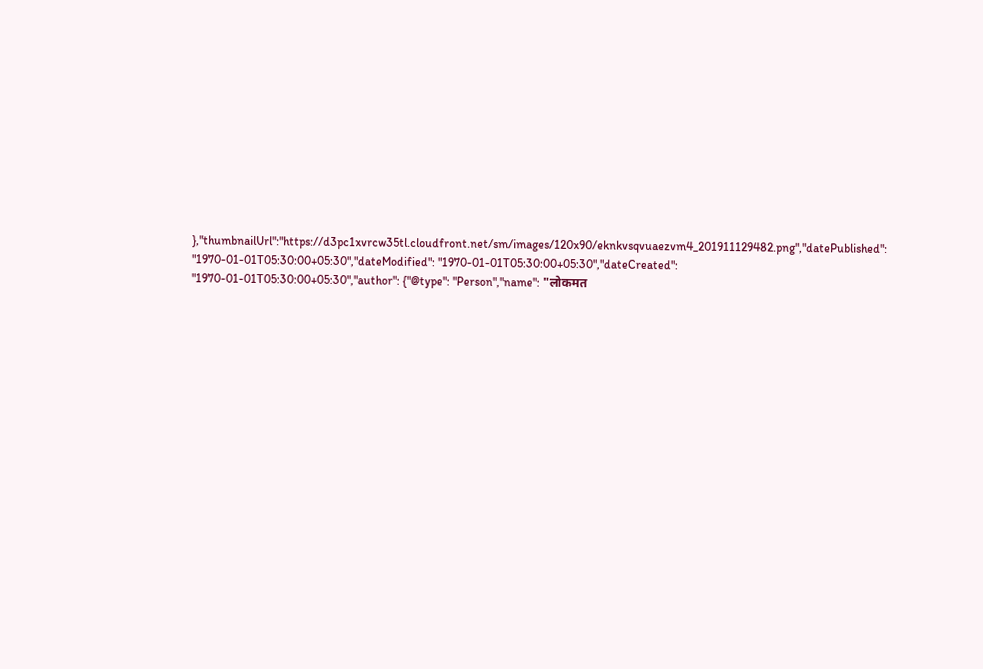},"thumbnailUrl":"https://d3pc1xvrcw35tl.cloudfront.net/sm/images/120x90/eknkvsqvuaezvm4_201911129482.png","datePublished": "1970-01-01T05:30:00+05:30","dateModified": "1970-01-01T05:30:00+05:30","dateCreated": "1970-01-01T05:30:00+05:30","author": {"@type": "Person","name": "लोकमत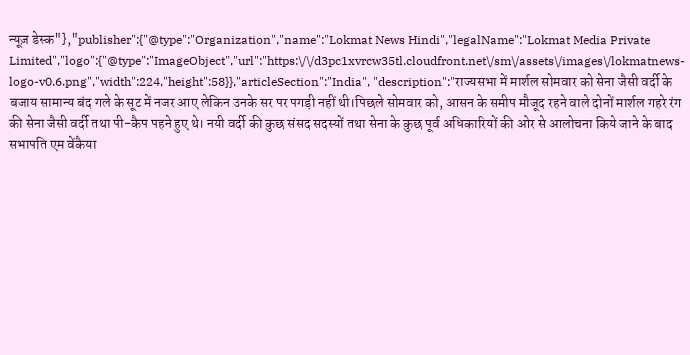न्यूज़ डेस्क"},"publisher":{"@type":"Organization","name":"Lokmat News Hindi","legalName":"Lokmat Media Private Limited","logo":{"@type":"ImageObject","url":"https:\/\/d3pc1xvrcw35tl.cloudfront.net\/sm\/assets\/images\/lokmatnews-logo-v0.6.png","width":224,"height":58}},"articleSection":"India", "description":"राज्यसभा में मार्शल सोमवार को सेना जैसी वर्दी के बजाय सामान्य बंद गले के सूट में नजर आए लेकिन उनके सर पर पगड़ी नहीं थी।पिछले सोमवार को, आसन के समीप मौजूद रहने वाले दोनों मार्शल गहरे रंग की सेना जैसी वर्दी तथा पी-कैप पहने हुए थे। नयी वर्दी की कुछ संसद सदस्यों तथा सेना के कुछ पूर्व अधिकारियों की ओर से आलोचना किये जाने के बाद सभापति एम वेंकैया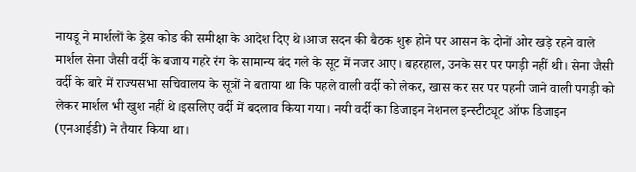नायडू ने मार्शलों के ड्रेस कोड की समीक्षा के आदेश दिए थे।आज सदन की बैठक शुरू होने पर आसन के दोनों ओर खड़े रहने वाले मार्शल सेना जैसी वर्दी के बजाय गहरे रंग के सामान्य बंद गले के सूट में नजर आए। बहरहाल, उनके सर पर पगड़ी नहीं थी। सेना जैसी वर्दी के बारे में राज्यसभा सचिवालय के सूत्रों ने बताया था कि पहले वाली वर्दी को लेकर, खास कर सर पर पहनी जाने वाली पगड़ी को लेकर मार्शल भी खुश नहीं थे।इसलिए वर्दी में बदलाव किया गया। नयी वर्दी का डिजाइन नेशनल इन्स्टीट्यूट ऑफ डिजाइन (एनआईडी) ने तैयार किया था।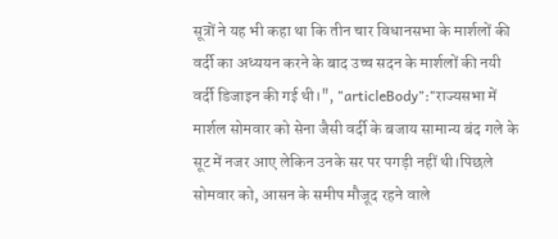सूत्रों ने यह भी कहा था कि तीन चार विधानसभा के मार्शलों की वर्दी का अध्ययन करने के बाद उच्च सदन के मार्शलों की नयी वर्दी डिजाइन की गई थी।", "articleBody":"राज्यसभा में मार्शल सोमवार को सेना जैसी वर्दी के बजाय सामान्य बंद गले के सूट में नजर आए लेकिन उनके सर पर पगड़ी नहीं थी।पिछले सोमवार को, आसन के समीप मौजूद रहने वाले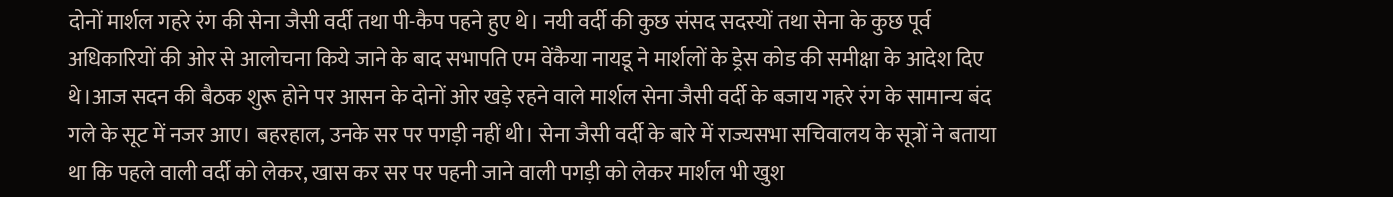दोनों मार्शल गहरे रंग की सेना जैसी वर्दी तथा पी-कैप पहने हुए थे। नयी वर्दी की कुछ संसद सदस्यों तथा सेना के कुछ पूर्व अधिकारियों की ओर से आलोचना किये जाने के बाद सभापति एम वेंकैया नायडू ने मार्शलों के ड्रेस कोड की समीक्षा के आदेश दिए थे।आज सदन की बैठक शुरू होने पर आसन के दोनों ओर खड़े रहने वाले मार्शल सेना जैसी वर्दी के बजाय गहरे रंग के सामान्य बंद गले के सूट में नजर आए। बहरहाल, उनके सर पर पगड़ी नहीं थी। सेना जैसी वर्दी के बारे में राज्यसभा सचिवालय के सूत्रों ने बताया था कि पहले वाली वर्दी को लेकर, खास कर सर पर पहनी जाने वाली पगड़ी को लेकर मार्शल भी खुश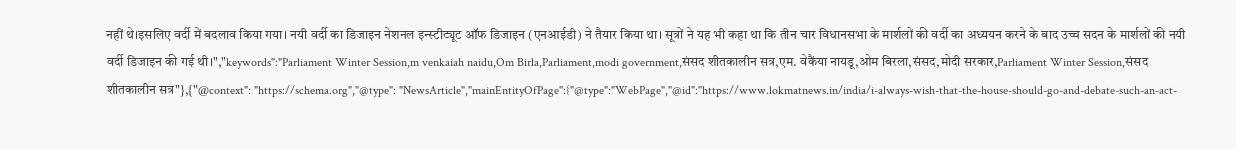नहीं थे।इसलिए वर्दी में बदलाव किया गया। नयी वर्दी का डिजाइन नेशनल इन्स्टीट्यूट ऑफ डिजाइन (एनआईडी) ने तैयार किया था। सूत्रों ने यह भी कहा था कि तीन चार विधानसभा के मार्शलों की वर्दी का अध्ययन करने के बाद उच्च सदन के मार्शलों की नयी वर्दी डिजाइन की गई थी।","keywords":"Parliament Winter Session,m venkaiah naidu,Om Birla,Parliament,modi government,संसद शीतकालीन सत्र,एम. वेकैंया नायडू,ओम बिरला,संसद,मोदी सरकार,Parliament Winter Session,संसद शीतकालीन सत्र"},{"@context": "https://schema.org","@type": "NewsArticle","mainEntityOfPage":{"@type":"WebPage","@id":"https://www.lokmatnews.in/india/i-always-wish-that-the-house-should-go-and-debate-such-an-act-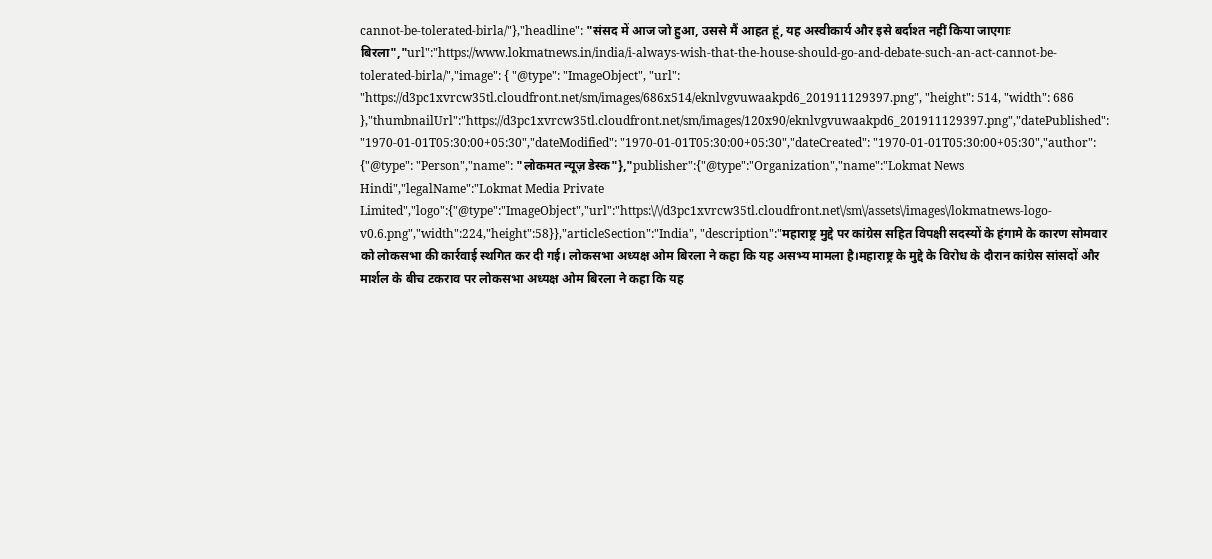cannot-be-tolerated-birla/"},"headline": "संसद में आज जो हुआ, उससे मैं आहत हूं, यह अस्वीकार्य और इसे बर्दाश्त नहीं किया जाएगाः बिरला","url":"https://www.lokmatnews.in/india/i-always-wish-that-the-house-should-go-and-debate-such-an-act-cannot-be-tolerated-birla/","image": { "@type": "ImageObject", "url": "https://d3pc1xvrcw35tl.cloudfront.net/sm/images/686x514/eknlvgvuwaakpd6_201911129397.png", "height": 514, "width": 686 },"thumbnailUrl":"https://d3pc1xvrcw35tl.cloudfront.net/sm/images/120x90/eknlvgvuwaakpd6_201911129397.png","datePublished": "1970-01-01T05:30:00+05:30","dateModified": "1970-01-01T05:30:00+05:30","dateCreated": "1970-01-01T05:30:00+05:30","author": {"@type": "Person","name": "लोकमत न्यूज़ डेस्क"},"publisher":{"@type":"Organization","name":"Lokmat News Hindi","legalName":"Lokmat Media Private Limited","logo":{"@type":"ImageObject","url":"https:\/\/d3pc1xvrcw35tl.cloudfront.net\/sm\/assets\/images\/lokmatnews-logo-v0.6.png","width":224,"height":58}},"articleSection":"India", "description":"महाराष्ट्र मुद्दे पर कांग्रेस सहित विपक्षी सदस्यों के हंगामे के कारण सोमवार को लोकसभा की कार्रवाई स्थगित कर दी गई। लोकसभा अध्यक्ष ओम बिरला ने कहा कि यह असभ्य मामला है।महाराष्ट्र के मुद्दे के विरोध के दौरान कांग्रेस सांसदों और मार्शल के बीच टकराव पर लोकसभा अध्यक्ष ओम बिरला ने कहा कि यह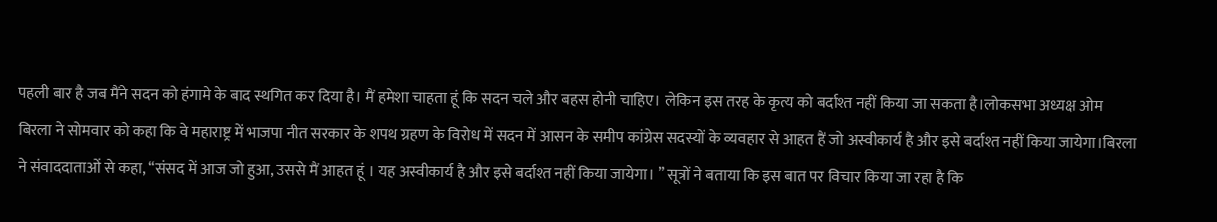पहली बार है जब मैंने सदन को हंगामे के बाद स्थगित कर दिया है। मैं हमेशा चाहता हूं कि सदन चले और बहस होनी चाहिए। लेकिन इस तरह के कृत्य को बर्दाश्त नहीं किया जा सकता है।लोकसभा अध्यक्ष ओम बिरला ने सोमवार को कहा कि वे महाराष्ट्र में भाजपा नीत सरकार के शपथ ग्रहण के विरोध में सदन में आसन के समीप कांग्रेस सदस्यों के व्यवहार से आहत हैं जो अस्वीकार्य है और इसे बर्दाश्त नहीं किया जायेगा।बिरला ने संवाददाताओं से कहा, ‘‘संसद में आज जो हुआ, उससे मैं आहत हूं । यह अस्वीकार्य है और इसे बर्दाश्त नहीं किया जायेगा। ’’ सूत्रों ने बताया कि इस बात पर विचार किया जा रहा है कि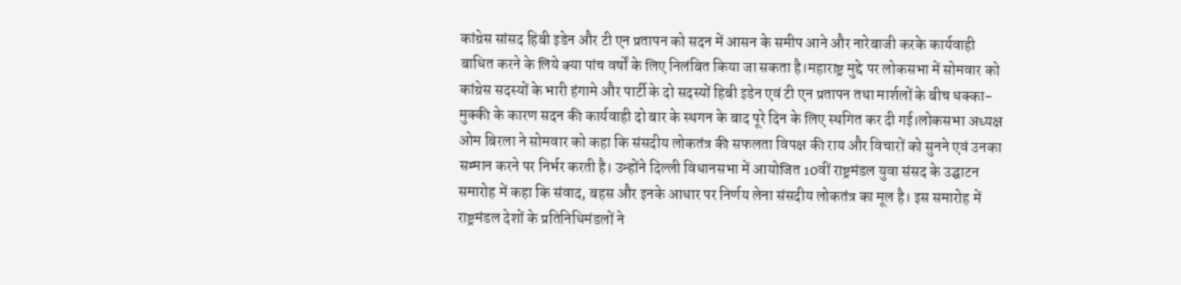कांग्रेस सांसद हिबी इडेन और टी एन प्रतापन को सदन में आसन के समीप आने और नारेबाजी करके कार्यवाही बाधित करने के लिये क्या पांच वर्षों के लिए निलंबित किया जा सकता है।महाराष्ट्र मुद्दे पर लोकसभा में सोमवार को कांग्रेस सदस्यों के भारी हंगामे और पार्टी के दो सदस्यों हिबी इडेन एवं टी एन प्रतापन तथा मार्शलों के बीच धक्का-मुक्की के कारण सदन की कार्यवाही दो बार के स्थगन के बाद पूरे दिन के लिए स्थगित कर दी गई।लोकसभा अध्यक्ष ओम बिरला ने सोमवार को कहा कि संसदीय लोकतंत्र की सफलता विपक्ष की राय और विचारों को सुनने एवं उनका सम्मान करने पर निर्भर करती है। उन्होंने दिल्ली विधानसभा में आयोजित 10वीं राष्ट्रमंडल युवा संसद के उद्घाटन समारोह में कहा कि संवाद, बहस और इनके आधार पर निर्णय लेना संसदीय लोकतंत्र का मूल है। इस समारोह में राष्ट्रमंडल देशों के प्रतिनिधिमंडलों ने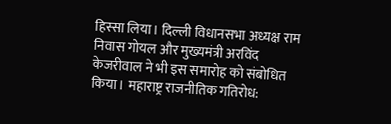हिस्सा लिया। दिल्ली विधानसभा अध्यक्ष राम निवास गोयल और मुख्यमंत्री अरविंद केजरीवाल ने भी इस समारोह को संबोधित किया। महाराष्ट्र राजनीतिक गतिरोध: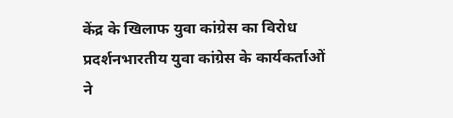केंद्र के खिलाफ युवा कांग्रेस का विरोध प्रदर्शनभारतीय युवा कांग्रेस के कार्यकर्ताओं ने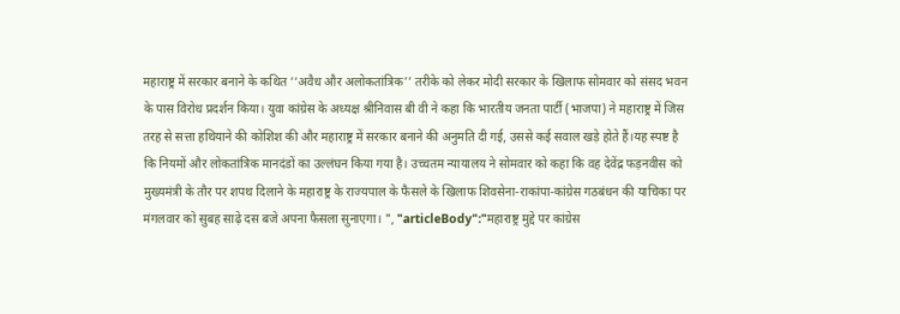महाराष्ट्र में सरकार बनाने के कथित ‘‘अवैध और अलोकतांत्रिक’’ तरीके को लेकर मोदी सरकार के खिलाफ सोमवार को संसद भवन के पास विरोध प्रदर्शन किया। युवा कांग्रेस के अध्यक्ष श्रीनिवास बी वी ने कहा कि भारतीय जनता पार्टी (भाजपा) ने महाराष्ट्र में जिस तरह से सत्ता हथियाने की कोशिश की और महाराष्ट्र में सरकार बनाने की अनुमति दी गई, उससे कई सवाल खड़े होते हैं।यह स्पष्ट है कि नियमों और लोकतांत्रिक मानदंडों का उल्लंघन किया गया है। उच्चतम न्यायालय ने सोमवार को कहा कि वह देवेंद्र फड़नवीस को मुख्यमंत्री के तौर पर शपथ दिलाने के महाराष्ट्र के राज्यपाल के फैसले के खिलाफ शिवसेना-राकांपा-कांग्रेस गठबंधन की याचिका पर मंगलवार को सुबह साढ़े दस बजे अपना फैसला सुनाएगा। ", "articleBody":"महाराष्ट्र मुद्दे पर कांग्रेस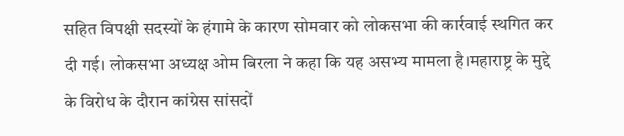सहित विपक्षी सदस्यों के हंगामे के कारण सोमवार को लोकसभा की कार्रवाई स्थगित कर दी गई। लोकसभा अध्यक्ष ओम बिरला ने कहा कि यह असभ्य मामला है।महाराष्ट्र के मुद्दे के विरोध के दौरान कांग्रेस सांसदों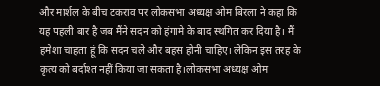और मार्शल के बीच टकराव पर लोकसभा अध्यक्ष ओम बिरला ने कहा कि यह पहली बार है जब मैंने सदन को हंगामे के बाद स्थगित कर दिया है। मैं हमेशा चाहता हूं कि सदन चले और बहस होनी चाहिए। लेकिन इस तरह के कृत्य को बर्दाश्त नहीं किया जा सकता है।लोकसभा अध्यक्ष ओम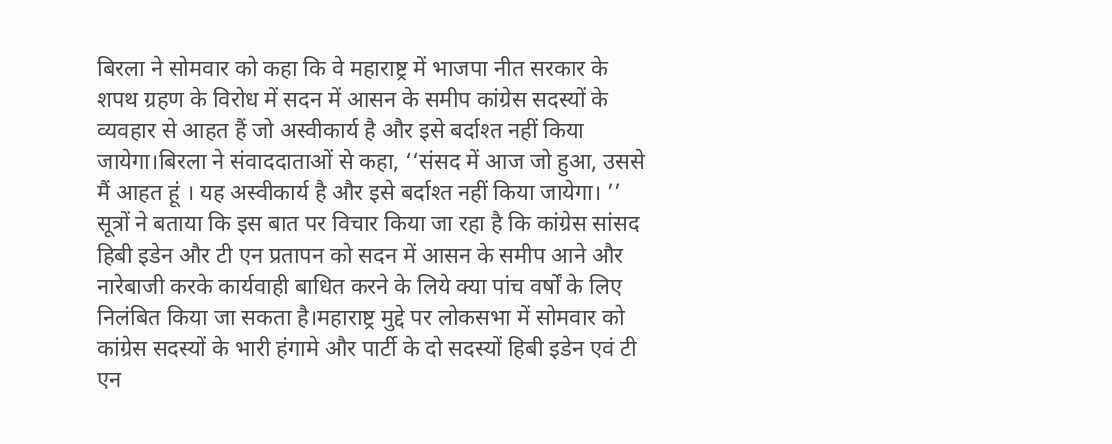बिरला ने सोमवार को कहा कि वे महाराष्ट्र में भाजपा नीत सरकार के शपथ ग्रहण के विरोध में सदन में आसन के समीप कांग्रेस सदस्यों के व्यवहार से आहत हैं जो अस्वीकार्य है और इसे बर्दाश्त नहीं किया जायेगा।बिरला ने संवाददाताओं से कहा, ‘‘संसद में आज जो हुआ, उससे मैं आहत हूं । यह अस्वीकार्य है और इसे बर्दाश्त नहीं किया जायेगा। ’’ सूत्रों ने बताया कि इस बात पर विचार किया जा रहा है कि कांग्रेस सांसद हिबी इडेन और टी एन प्रतापन को सदन में आसन के समीप आने और नारेबाजी करके कार्यवाही बाधित करने के लिये क्या पांच वर्षों के लिए निलंबित किया जा सकता है।महाराष्ट्र मुद्दे पर लोकसभा में सोमवार को कांग्रेस सदस्यों के भारी हंगामे और पार्टी के दो सदस्यों हिबी इडेन एवं टी एन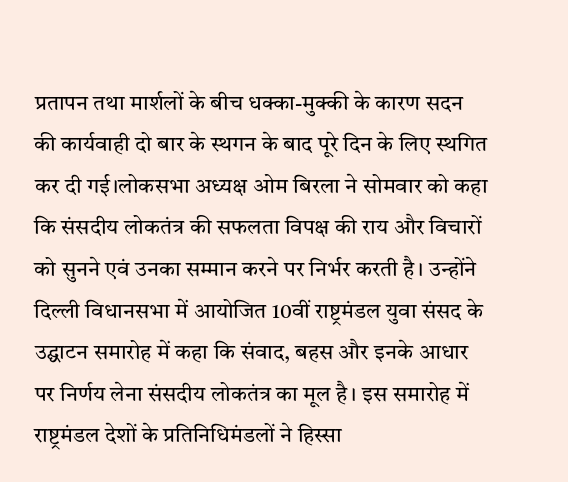प्रतापन तथा मार्शलों के बीच धक्का-मुक्की के कारण सदन की कार्यवाही दो बार के स्थगन के बाद पूरे दिन के लिए स्थगित कर दी गई।लोकसभा अध्यक्ष ओम बिरला ने सोमवार को कहा कि संसदीय लोकतंत्र की सफलता विपक्ष की राय और विचारों को सुनने एवं उनका सम्मान करने पर निर्भर करती है। उन्होंने दिल्ली विधानसभा में आयोजित 10वीं राष्ट्रमंडल युवा संसद के उद्घाटन समारोह में कहा कि संवाद, बहस और इनके आधार पर निर्णय लेना संसदीय लोकतंत्र का मूल है। इस समारोह में राष्ट्रमंडल देशों के प्रतिनिधिमंडलों ने हिस्सा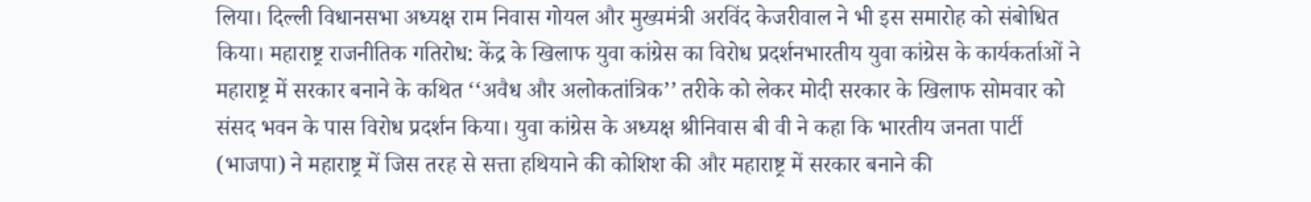लिया। दिल्ली विधानसभा अध्यक्ष राम निवास गोयल और मुख्यमंत्री अरविंद केजरीवाल ने भी इस समारोह को संबोधित किया। महाराष्ट्र राजनीतिक गतिरोध: केंद्र के खिलाफ युवा कांग्रेस का विरोध प्रदर्शनभारतीय युवा कांग्रेस के कार्यकर्ताओं ने महाराष्ट्र में सरकार बनाने के कथित ‘‘अवैध और अलोकतांत्रिक’’ तरीके को लेकर मोदी सरकार के खिलाफ सोमवार को संसद भवन के पास विरोध प्रदर्शन किया। युवा कांग्रेस के अध्यक्ष श्रीनिवास बी वी ने कहा कि भारतीय जनता पार्टी (भाजपा) ने महाराष्ट्र में जिस तरह से सत्ता हथियाने की कोशिश की और महाराष्ट्र में सरकार बनाने की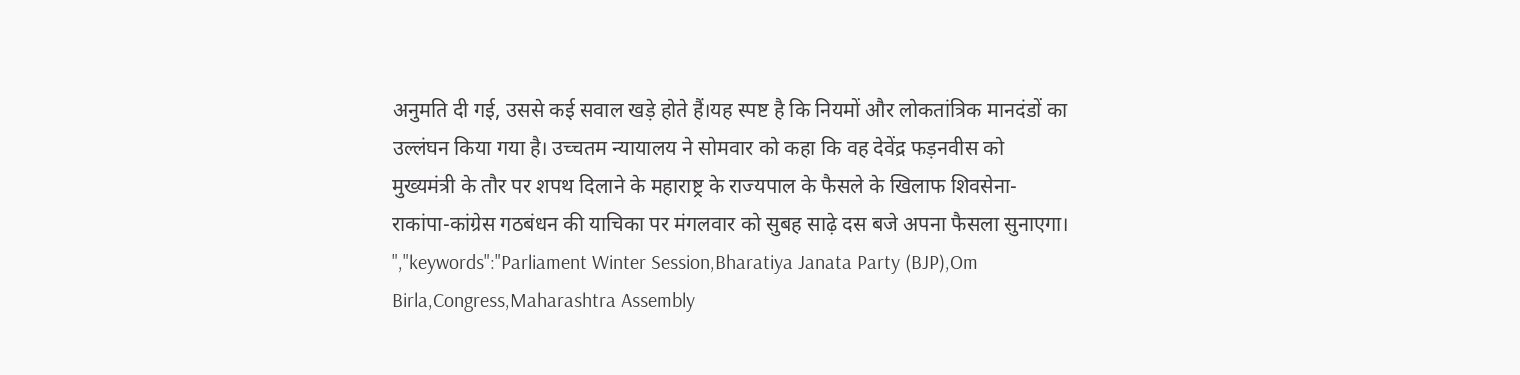अनुमति दी गई, उससे कई सवाल खड़े होते हैं।यह स्पष्ट है कि नियमों और लोकतांत्रिक मानदंडों का उल्लंघन किया गया है। उच्चतम न्यायालय ने सोमवार को कहा कि वह देवेंद्र फड़नवीस को मुख्यमंत्री के तौर पर शपथ दिलाने के महाराष्ट्र के राज्यपाल के फैसले के खिलाफ शिवसेना-राकांपा-कांग्रेस गठबंधन की याचिका पर मंगलवार को सुबह साढ़े दस बजे अपना फैसला सुनाएगा। ","keywords":"Parliament Winter Session,Bharatiya Janata Party (BJP),Om Birla,Congress,Maharashtra Assembly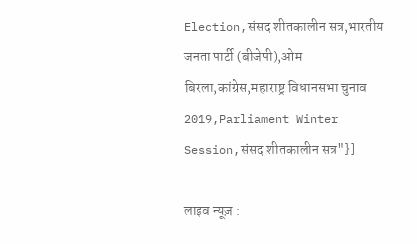Election,संसद शीतकालीन सत्र,भारतीय जनता पार्टी (बीजेपी),ओम बिरला,कांग्रेस,महाराष्ट्र विधानसभा चुनाव 2019,Parliament Winter Session,संसद शीतकालीन सत्र"}]

लाइव न्यूज़ :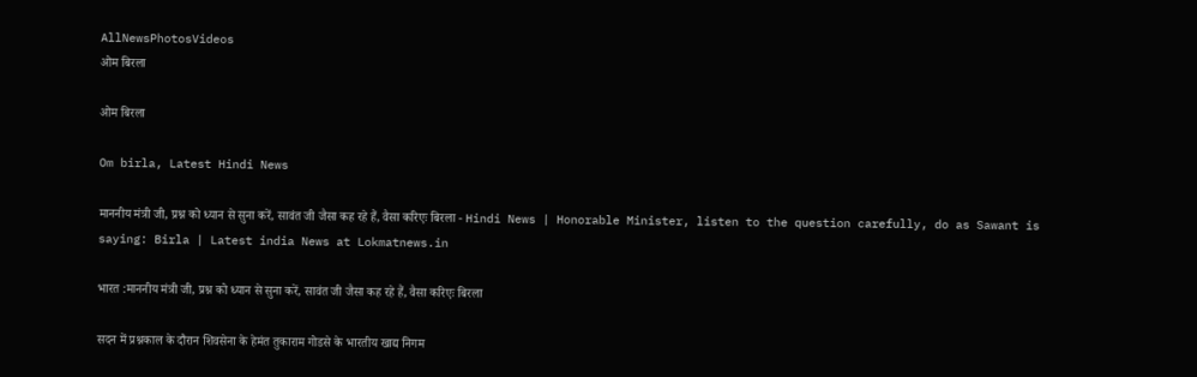AllNewsPhotosVideos
ओम बिरला

ओम बिरला

Om birla, Latest Hindi News

माननीय मंत्री जी, प्रश्न को ध्यान से सुना करें, सावंत जी जैसा कह रहे हैं, वैसा करिएः बिरला - Hindi News | Honorable Minister, listen to the question carefully, do as Sawant is saying: Birla | Latest india News at Lokmatnews.in

भारत :माननीय मंत्री जी, प्रश्न को ध्यान से सुना करें, सावंत जी जैसा कह रहे हैं, वैसा करिएः बिरला

सदन में प्रश्नकाल के दौरान शिवसेना के हेमंत तुकाराम गोडसे के भारतीय खाद्य निगम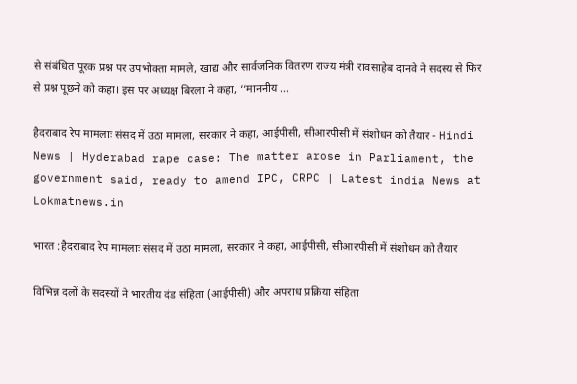से संबंधित पूरक प्रश्न पर उपभोक्ता मामले, खाद्य और सार्वजनिक वितरण राज्य मंत्री रावसाहेब दानवे ने सदस्य से फिर से प्रश्न पूछने को कहा। इस पर अध्यक्ष बिरला ने कहा, ‘‘माननीय ...

हैदराबाद रेप मामलाः संसद में उठा मामला, सरकार ने कहा, आईपीसी, सीआरपीसी में संशोधन को तैयार - Hindi News | Hyderabad rape case: The matter arose in Parliament, the government said, ready to amend IPC, CRPC | Latest india News at Lokmatnews.in

भारत :हैदराबाद रेप मामलाः संसद में उठा मामला, सरकार ने कहा, आईपीसी, सीआरपीसी में संशोधन को तैयार

विभिन्न दलों के सदस्यों ने भारतीय दंड संहिता (आईपीसी) और अपराध प्रक्रिया संहिता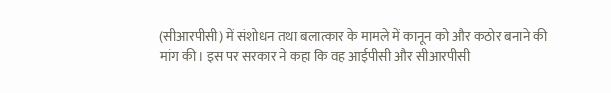(सीआरपीसी) में संशोधन तथा बलात्कार के मामले में कानून को और कठोर बनाने की मांग की। इस पर सरकार ने कहा कि वह आईपीसी और सीआरपीसी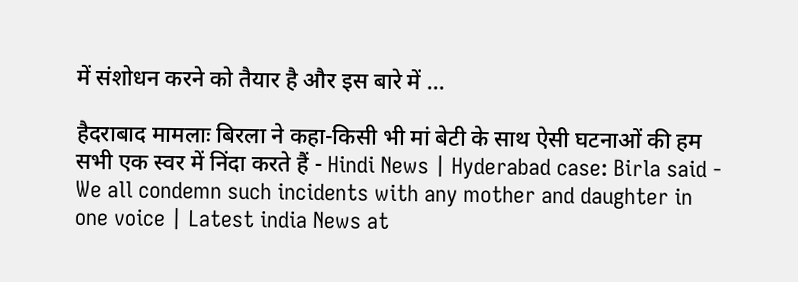में संशोधन करने को तैयार है और इस बारे में ...

हैदराबाद मामलाः बिरला ने कहा-किसी भी मां बेटी के साथ ऐसी घटनाओं की हम सभी एक स्वर में निंदा करते हैं - Hindi News | Hyderabad case: Birla said - We all condemn such incidents with any mother and daughter in one voice | Latest india News at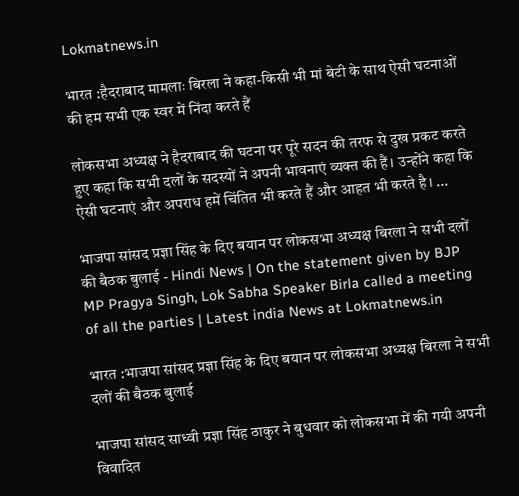Lokmatnews.in

भारत :हैदराबाद मामलाः बिरला ने कहा-किसी भी मां बेटी के साथ ऐसी घटनाओं की हम सभी एक स्वर में निंदा करते हैं

लोकसभा अध्यक्ष ने हैदराबाद की घटना पर पूरे सदन की तरफ से दुख प्रकट करते हुए कहा कि सभी दलों के सदस्यों ने अपनी भावनाएं व्यक्त की हैं। उन्होंने कहा कि ऐसी घटनाएं और अपराध हमें चिंतित भी करते हैं और आहत भी करते है। ...

भाजपा सांसद प्रज्ञा सिंह के दिए बयान पर लोकसभा अध्यक्ष बिरला ने सभी दलों की बैठक बुलाई - Hindi News | On the statement given by BJP MP Pragya Singh, Lok Sabha Speaker Birla called a meeting of all the parties | Latest india News at Lokmatnews.in

भारत :भाजपा सांसद प्रज्ञा सिंह के दिए बयान पर लोकसभा अध्यक्ष बिरला ने सभी दलों की बैठक बुलाई

भाजपा सांसद साध्वी प्रज्ञा सिंह ठाकुर ने बुधवार को लोकसभा में की गयी अपनी विवादित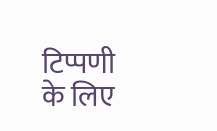टिप्पणी के लिए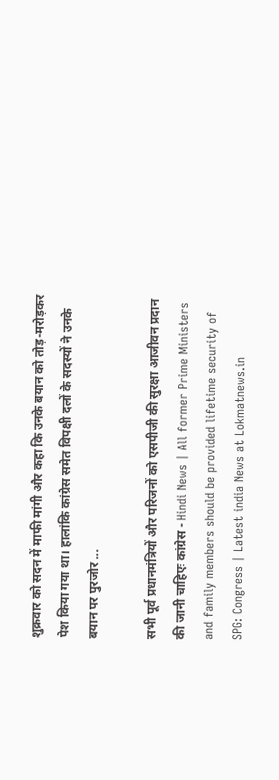शुक्रवार को सदन में माफी मांगी और कहा कि उनके बयान को तोड़-मरोड़कर पेश किया गया था। हालांकि कांग्रेस समेत विपक्षी दलों के सदस्यों ने उनके बयान पर पुरजोर ...

सभी पूर्व प्रधानमंत्रियों और परिजनों को एसपीजी की सुरक्षा आजीवन प्रदान की जानी चाहिएः कांग्रेस - Hindi News | All former Prime Ministers and family members should be provided lifetime security of SPG: Congress | Latest india News at Lokmatnews.in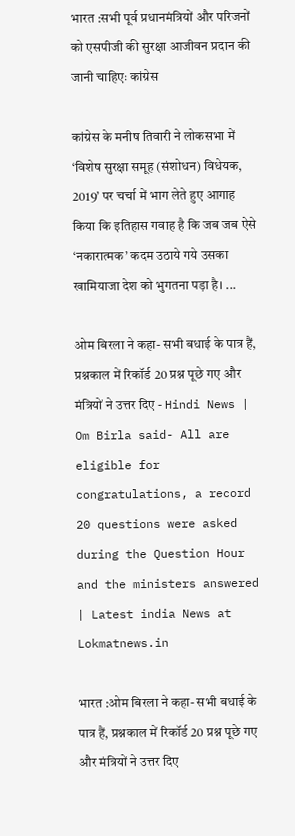भारत :सभी पूर्व प्रधानमंत्रियों और परिजनों को एसपीजी की सुरक्षा आजीवन प्रदान की जानी चाहिएः कांग्रेस

कांग्रेस के मनीष तिवारी ने लोकसभा में ‘विशेष सुरक्षा समूह (संशोधन) विधेयक, 2019’ पर चर्चा में भाग लेते हुए आगाह किया कि इतिहास गवाह है कि जब जब ऐसे ‘नकारात्मक’ कदम उठाये गये उसका खामियाजा देश को भुगतना पड़ा है। ...

ओम बिरला ने कहा- सभी बधाई के पात्र हैं, प्रश्नकाल में रिकॉर्ड 20 प्रश्न पूछे गए और मंत्रियों ने उत्तर दिए - Hindi News | Om Birla said- All are eligible for congratulations, a record 20 questions were asked during the Question Hour and the ministers answered | Latest india News at Lokmatnews.in

भारत :ओम बिरला ने कहा- सभी बधाई के पात्र हैं, प्रश्नकाल में रिकॉर्ड 20 प्रश्न पूछे गए और मंत्रियों ने उत्तर दिए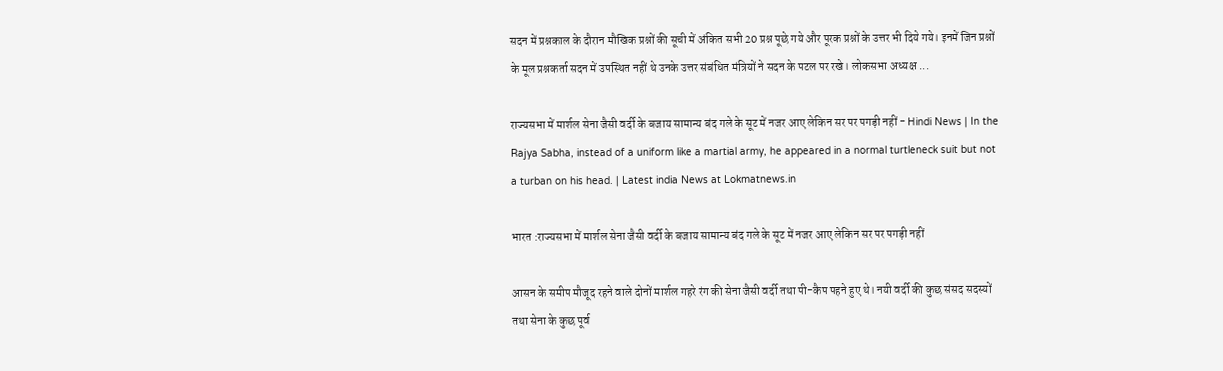सदन में प्रश्नकाल के दौरान मौखिक प्रश्नों की सूची में अंकित सभी 20 प्रश्न पूछे गये और पूरक प्रश्नों के उत्तर भी दिये गये। इनमें जिन प्रश्नों के मूल प्रश्नकर्ता सदन में उपस्थित नहीं थे उनके उत्तर संबंधित मंत्रियों ने सदन के पटल पर रखे। लोकसभा अध्यक्ष ...

राज्यसभा में मार्शल सेना जैसी वर्दी के बजाय सामान्य बंद गले के सूट में नजर आए लेकिन सर पर पगड़ी नहीं - Hindi News | In the Rajya Sabha, instead of a uniform like a martial army, he appeared in a normal turtleneck suit but not a turban on his head. | Latest india News at Lokmatnews.in

भारत :राज्यसभा में मार्शल सेना जैसी वर्दी के बजाय सामान्य बंद गले के सूट में नजर आए लेकिन सर पर पगड़ी नहीं

आसन के समीप मौजूद रहने वाले दोनों मार्शल गहरे रंग की सेना जैसी वर्दी तथा पी-कैप पहने हुए थे। नयी वर्दी की कुछ संसद सदस्यों तथा सेना के कुछ पूर्व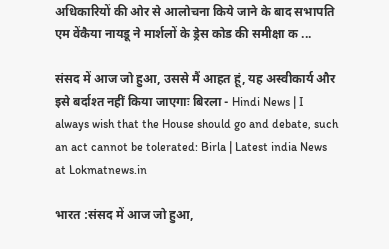अधिकारियों की ओर से आलोचना किये जाने के बाद सभापति एम वेंकैया नायडू ने मार्शलों के ड्रेस कोड की समीक्षा क ...

संसद में आज जो हुआ, उससे मैं आहत हूं, यह अस्वीकार्य और इसे बर्दाश्त नहीं किया जाएगाः बिरला - Hindi News | I always wish that the House should go and debate, such an act cannot be tolerated: Birla | Latest india News at Lokmatnews.in

भारत :संसद में आज जो हुआ,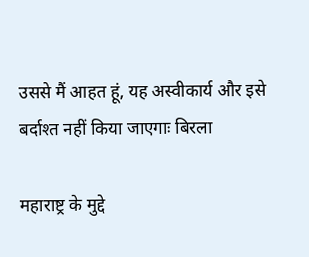उससे मैं आहत हूं, यह अस्वीकार्य और इसे बर्दाश्त नहीं किया जाएगाः बिरला

महाराष्ट्र के मुद्दे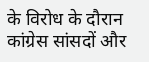के विरोध के दौरान कांग्रेस सांसदों और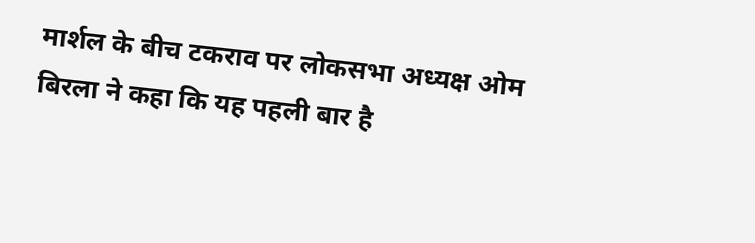मार्शल के बीच टकराव पर लोकसभा अध्यक्ष ओम बिरला ने कहा कि यह पहली बार है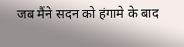जब मैंने सदन को हंगामे के बाद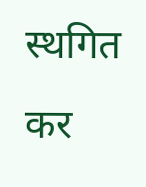स्थगित कर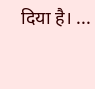दिया है। ...